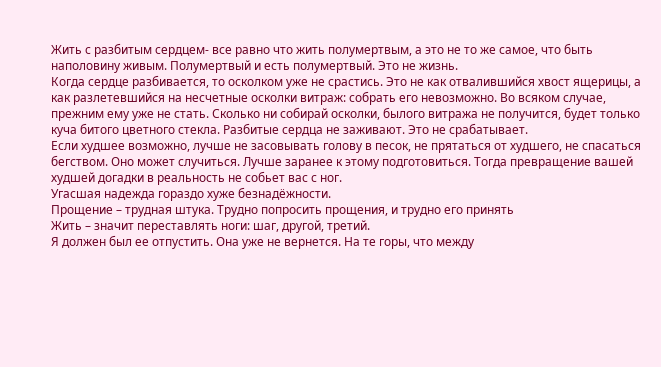Жить с разбитым сердцем- все равно что жить полумертвым, а это не то же самое, что быть наполовину живым. Полумертвый и есть полумертвый. Это не жизнь.
Когда сердце разбивается, то осколком уже не срастись. Это не как отвалившийся хвост ящерицы, а как разлетевшийся на несчетные осколки витраж: собрать его невозможно. Во всяком случае, прежним ему уже не стать. Сколько ни собирай осколки, былого витража не получится, будет только куча битого цветного стекла. Разбитые сердца не заживают. Это не срабатывает.
Если худшее возможно, лучше не засовывать голову в песок, не прятаться от худшего, не спасаться бегством. Оно может случиться. Лучше заранее к этому подготовиться. Тогда превращение вашей худшей догадки в реальность не собьет вас с ног.
Угасшая надежда гораздо хуже безнадёжности.
Прощение – трудная штука. Трудно попросить прощения, и трудно его принять
Жить – значит переставлять ноги: шаг, другой, третий.
Я должен был ее отпустить. Она уже не вернется. На те горы, что между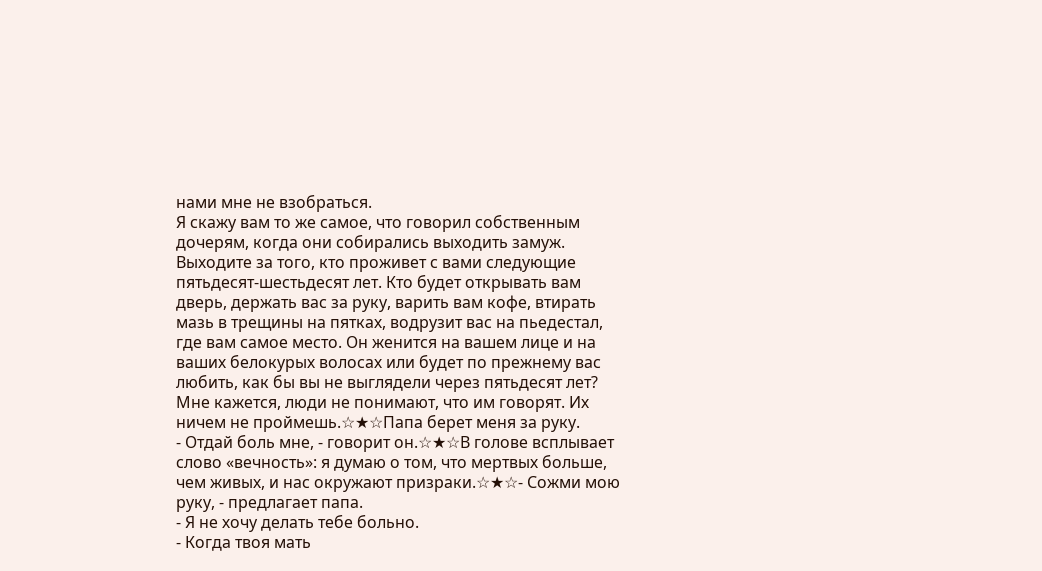нами мне не взобраться.
Я скажу вам то же самое, что говорил собственным дочерям, когда они собирались выходить замуж. Выходите за того, кто проживет с вами следующие пятьдесят-шестьдесят лет. Кто будет открывать вам дверь, держать вас за руку, варить вам кофе, втирать мазь в трещины на пятках, водрузит вас на пьедестал, где вам самое место. Он женится на вашем лице и на ваших белокурых волосах или будет по прежнему вас любить, как бы вы не выглядели через пятьдесят лет?
Мне кажется, люди не понимают, что им говорят. Их ничем не проймешь.☆★☆Папа берет меня за руку.
- Отдай боль мне, - говорит он.☆★☆В голове всплывает слово «вечность»: я думаю о том, что мертвых больше, чем живых, и нас окружают призраки.☆★☆- Сожми мою руку, - предлагает папа.
- Я не хочу делать тебе больно.
- Когда твоя мать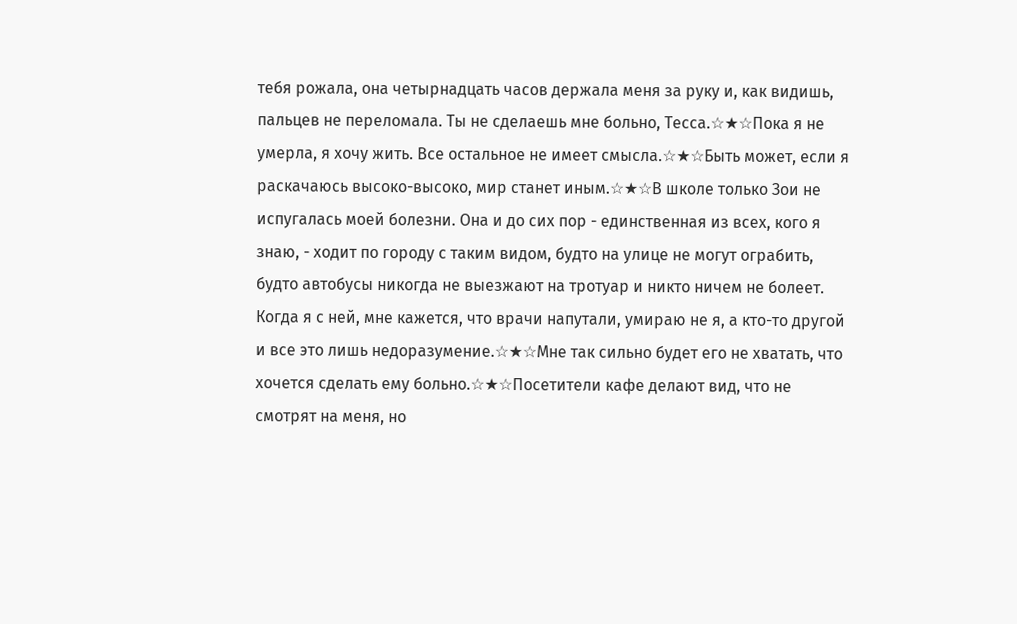тебя рожала, она четырнадцать часов держала меня за руку и, как видишь, пальцев не переломала. Ты не сделаешь мне больно, Тесса.☆★☆Пока я не умерла, я хочу жить. Все остальное не имеет смысла.☆★☆Быть может, если я раскачаюсь высоко-высоко, мир станет иным.☆★☆В школе только Зои не испугалась моей болезни. Она и до сих пор - единственная из всех, кого я знаю, - ходит по городу с таким видом, будто на улице не могут ограбить, будто автобусы никогда не выезжают на тротуар и никто ничем не болеет. Когда я с ней, мне кажется, что врачи напутали, умираю не я, а кто-то другой и все это лишь недоразумение.☆★☆Мне так сильно будет его не хватать, что хочется сделать ему больно.☆★☆Посетители кафе делают вид, что не смотрят на меня, но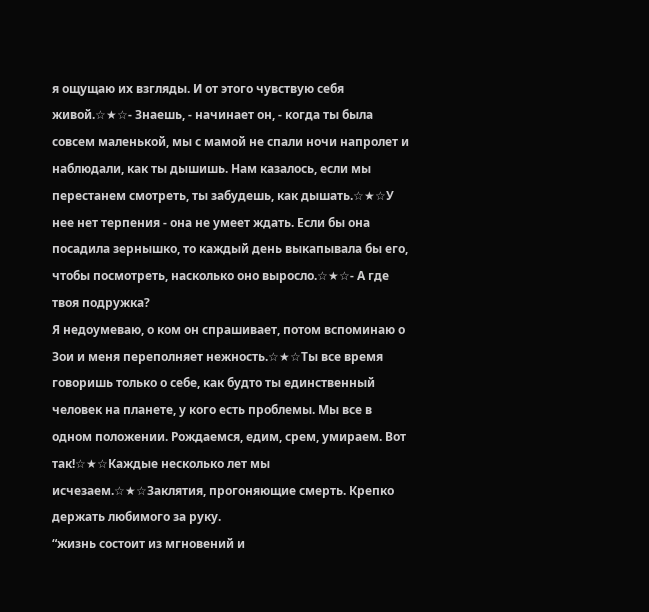я ощущаю их взгляды. И от этого чувствую себя живой.☆★☆- Знаешь, - начинает он, - когда ты была совсем маленькой, мы с мамой не спали ночи напролет и наблюдали, как ты дышишь. Нам казалось, если мы перестанем смотреть, ты забудешь, как дышать.☆★☆У нее нет терпения - она не умеет ждать. Если бы она посадила зернышко, то каждый день выкапывала бы его, чтобы посмотреть, насколько оно выросло.☆★☆- А где твоя подружка?
Я недоумеваю, о ком он спрашивает, потом вспоминаю о Зои и меня переполняет нежность.☆★☆Ты все время говоришь только о себе, как будто ты единственный человек на планете, у кого есть проблемы. Мы все в одном положении. Рождаемся, едим, срем, умираем. Вот так!☆★☆Каждые несколько лет мы исчезаем.☆★☆Заклятия, прогоняющие смерть. Крепко держать любимого за руку.
“жизнь состоит из мгновений и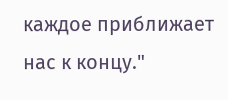каждое приближает нас к концу."